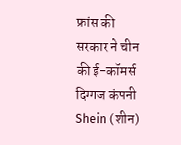फ्रांस की सरकार ने चीन की ई-कॉमर्स दिग्गज कंपनी Shein (शीन)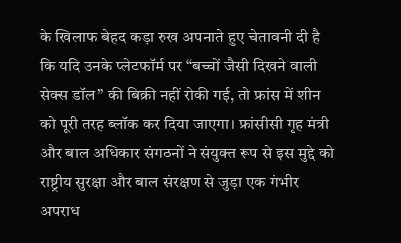के खिलाफ बेहद कड़ा रुख अपनाते हुए चेतावनी दी है कि यदि उनके प्लेटफॉर्म पर “बच्चों जैसी दिखने वाली सेक्स डॉल” की बिक्री नहीं रोकी गई, तो फ्रांस में शीन को पूरी तरह ब्लॉक कर दिया जाएगा। फ्रांसीसी गृह मंत्री और बाल अधिकार संगठनों ने संयुक्त रूप से इस मुद्दे को राष्ट्रीय सुरक्षा और बाल संरक्षण से जुड़ा एक गंभीर अपराध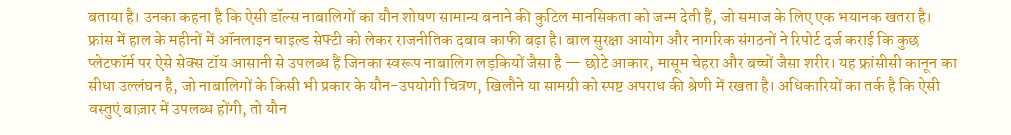बताया है। उनका कहना है कि ऐसी डॉल्स नाबालिगों का यौन शोषण सामान्य बनाने की कुटिल मानसिकता को जन्म देती हैं, जो समाज के लिए एक भयानक खतरा है।
फ्रांस में हाल के महीनों में ऑनलाइन चाइल्ड सेफ्टी को लेकर राजनीतिक दबाव काफी बढ़ा है। बाल सुरक्षा आयोग और नागरिक संगठनों ने रिपोर्ट दर्ज कराई कि कुछ प्लेटफॉर्म पर ऐसे सेक्स टॉय आसानी से उपलब्ध हैं जिनका स्वरूप नाबालिग लड़कियों जैसा है — छोटे आकार, मासूम चेहरा और बच्चों जैसा शरीर। यह फ्रांसीसी कानून का सीधा उल्लंघन है, जो नाबालिगों के किसी भी प्रकार के यौन-उपयोगी चित्रण, खिलौने या सामग्री को स्पष्ट अपराध की श्रेणी में रखता है। अधिकारियों का तर्क है कि ऐसी वस्तुएं बाज़ार में उपलब्ध होंगी, तो यौन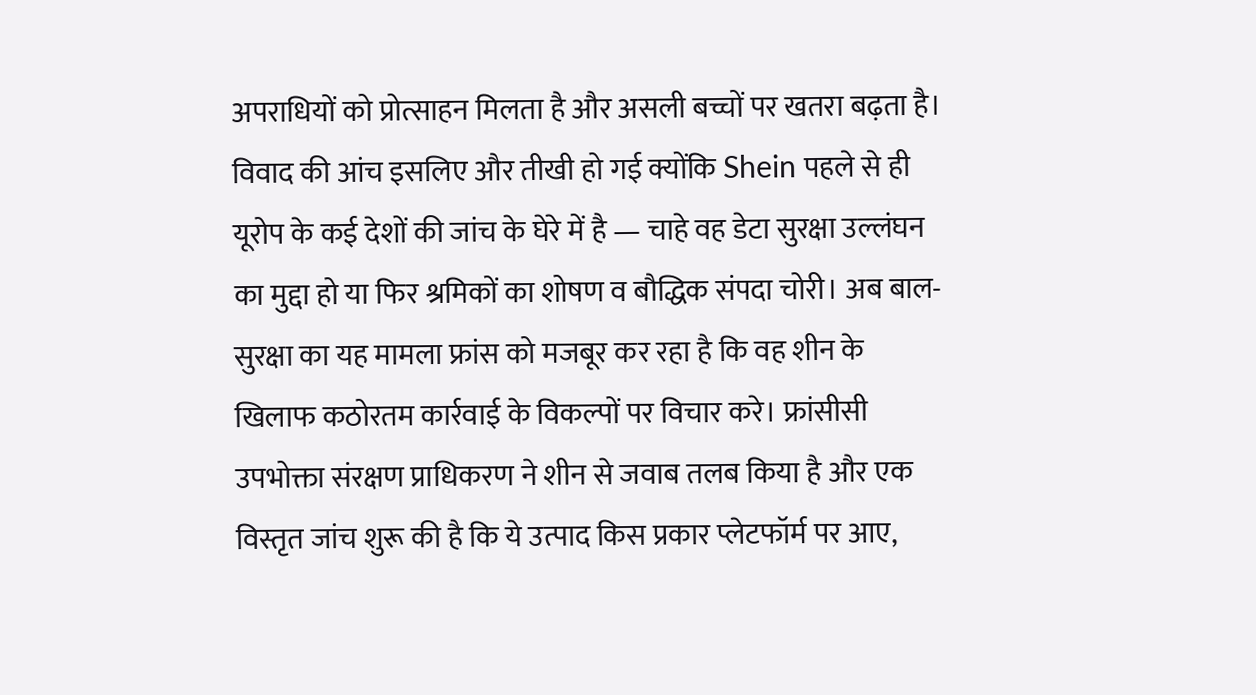अपराधियों को प्रोत्साहन मिलता है और असली बच्चों पर खतरा बढ़ता है।
विवाद की आंच इसलिए और तीखी हो गई क्योंकि Shein पहले से ही यूरोप के कई देशों की जांच के घेरे में है — चाहे वह डेटा सुरक्षा उल्लंघन का मुद्दा हो या फिर श्रमिकों का शोषण व बौद्धिक संपदा चोरी। अब बाल-सुरक्षा का यह मामला फ्रांस को मजबूर कर रहा है कि वह शीन के खिलाफ कठोरतम कार्रवाई के विकल्पों पर विचार करे। फ्रांसीसी उपभोक्ता संरक्षण प्राधिकरण ने शीन से जवाब तलब किया है और एक विस्तृत जांच शुरू की है कि ये उत्पाद किस प्रकार प्लेटफॉर्म पर आए,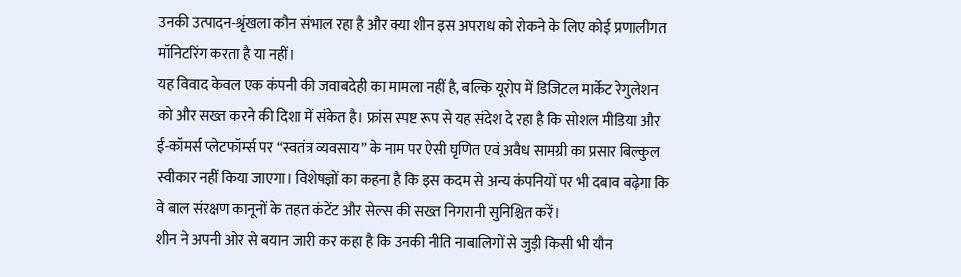उनकी उत्पादन-श्रृंखला कौन संभाल रहा है और क्या शीन इस अपराध को रोकने के लिए कोई प्रणालीगत मॉनिटरिंग करता है या नहीं।
यह विवाद केवल एक कंपनी की जवाबदेही का मामला नहीं है, बल्कि यूरोप में डिजिटल मार्केट रेगुलेशन को और सख्त करने की दिशा में संकेत है। फ्रांस स्पष्ट रूप से यह संदेश दे रहा है कि सोशल मीडिया और ई-कॉमर्स प्लेटफॉर्म्स पर “स्वतंत्र व्यवसाय” के नाम पर ऐसी घृणित एवं अवैध सामग्री का प्रसार बिल्कुल स्वीकार नहीं किया जाएगा। विशेषज्ञों का कहना है कि इस कदम से अन्य कंपनियों पर भी दबाव बढ़ेगा कि वे बाल संरक्षण कानूनों के तहत कंटेंट और सेल्स की सख्त निगरानी सुनिश्चित करें।
शीन ने अपनी ओर से बयान जारी कर कहा है कि उनकी नीति नाबालिगों से जुड़ी किसी भी यौन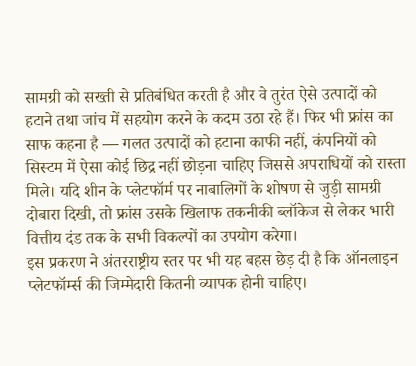सामग्री को सख्ती से प्रतिबंधित करती है और वे तुरंत ऐसे उत्पादों को हटाने तथा जांच में सहयोग करने के कदम उठा रहे हैं। फिर भी फ्रांस का साफ कहना है — गलत उत्पादों को हटाना काफी नहीं, कंपनियों को सिस्टम में ऐसा कोई छिद्र नहीं छोड़ना चाहिए जिससे अपराधियों को रास्ता मिले। यदि शीन के प्लेटफॉर्म पर नाबालिगों के शोषण से जुड़ी सामग्री दोबारा दिखी, तो फ्रांस उसके खिलाफ तकनीकी ब्लॉकेज से लेकर भारी वित्तीय दंड तक के सभी विकल्पों का उपयोग करेगा।
इस प्रकरण ने अंतरराष्ट्रीय स्तर पर भी यह बहस छेड़ दी है कि ऑनलाइन प्लेटफॉर्म्स की जिम्मेदारी कितनी व्यापक होनी चाहिए।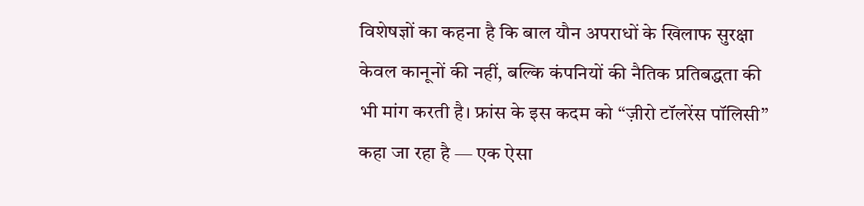विशेषज्ञों का कहना है कि बाल यौन अपराधों के खिलाफ सुरक्षा केवल कानूनों की नहीं, बल्कि कंपनियों की नैतिक प्रतिबद्धता की भी मांग करती है। फ्रांस के इस कदम को “ज़ीरो टॉलरेंस पॉलिसी” कहा जा रहा है — एक ऐसा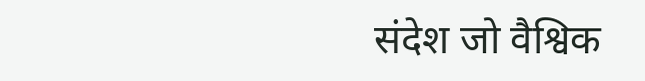संदेश जो वैश्विक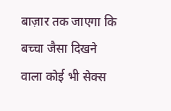बाज़ार तक जाएगा कि बच्चा जैसा दिखने वाला कोई भी सेक्स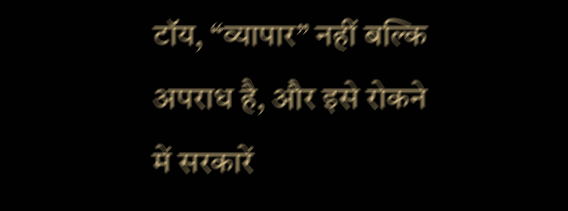टॉय, “व्यापार” नहीं बल्कि अपराध है, और इसे रोकने में सरकारें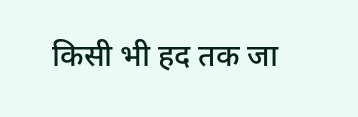किसी भी हद तक जा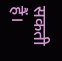सकती हैं।